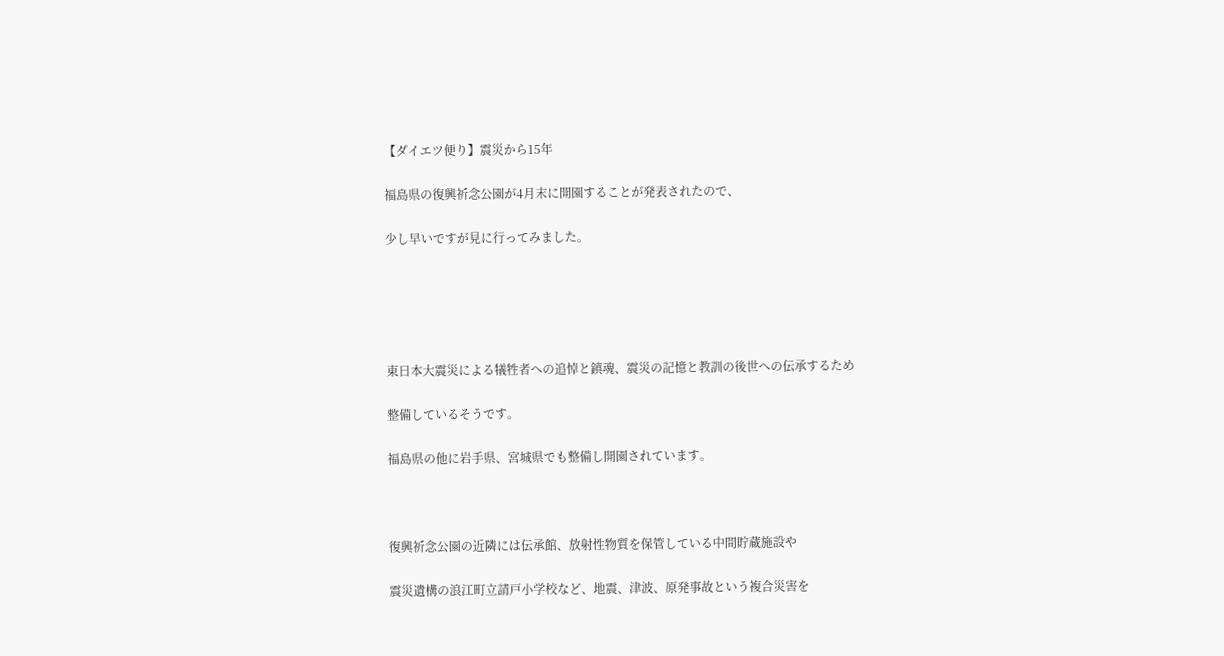【ダイエツ便り】震災から15年

福島県の復興祈念公園が4月末に開園することが発表されたので、

少し早いですが見に行ってみました。





東日本大震災による犠牲者への追悼と鎮魂、震災の記憶と教訓の後世への伝承するため

整備しているそうです。

福島県の他に岩手県、宮城県でも整備し開園されています。



復興祈念公園の近隣には伝承館、放射性物質を保管している中間貯蔵施設や

震災遺構の浪江町立請戸小学校など、地震、津波、原発事故という複合災害を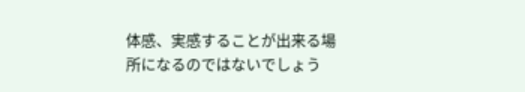体感、実感することが出来る場所になるのではないでしょう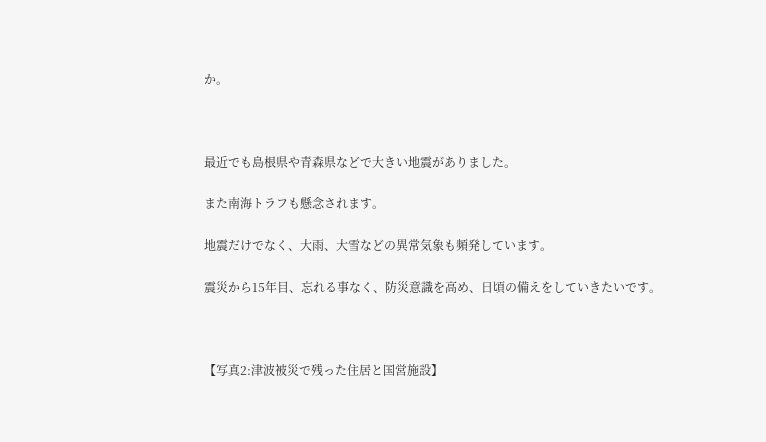か。



最近でも島根県や青森県などで大きい地震がありました。

また南海トラフも懸念されます。

地震だけでなく、大雨、大雪などの異常気象も頻発しています。

震災から15年目、忘れる事なく、防災意識を高め、日頃の備えをしていきたいです。



【写真2:津波被災で残った住居と国営施設】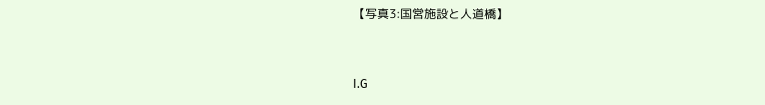【写真3:国営施設と人道橋】



I.G